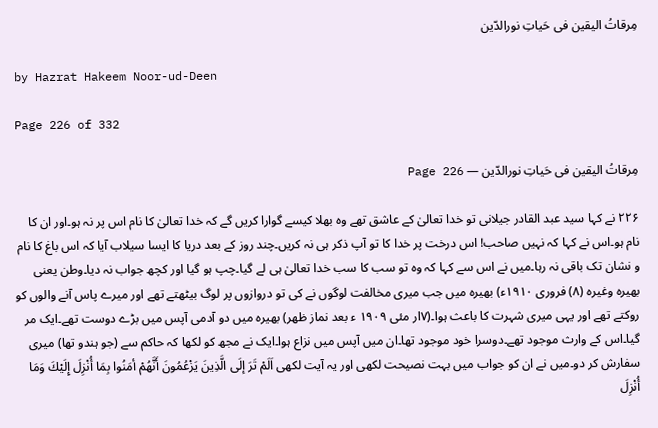مِرقاتُ الیقین فی حَیاتِ نورالدّین

by Hazrat Hakeem Noor-ud-Deen

Page 226 of 332

مِرقاتُ الیقین فی حَیاتِ نورالدّین — Page 226

۲۲۶ نے کہا سید عبد القادر جیلانی تو خدا تعالیٰ کے عاشق تھے وہ بھلا کیسے گوارا کریں گے کہ خدا تعالیٰ کا نام اس پر نہ ہو۔اور ان کا نام ہو۔اس نے کہا کہ نہیں صاحب! اس درخت پر خدا کا تو آپ ذکر ہی نہ کریں۔چند روز کے بعد دریا کا ایسا سیلاب آیا کہ اس باغ کا نام و نشان تک باقی نہ رہا۔میں نے اس سے کہا کہ وہ تو سب کا سب خدا تعالیٰ ہی لے گیا۔چپ ہو گیا اور کچھ جواب نہ دیا۔وطن یعنی بھیرہ وغیرہ (۸) فروری ۱۹۱۰ء) بھیرہ میں جب میری مخالفت لوگوں نے کی تو دروازوں پر لوگ بیٹھتے تھے اور میرے پاس آنے والوں کو روکتے تھے اور یہی میری شہرت کا باعث ہوا۔(۷ار مئی ۱۹۰۹ ء بعد نماز ظهر) بھیرہ میں دو آدمی آپس میں بڑے دوست تھے۔ایک مر گیا۔اس کے وارث موجود تھے۔دوسرا خود موجود تھا۔ان میں آپس میں نزاع ہوا۔ایک نے مجھ کو لکھا کہ حاکم سے (جو ہندو تھا) میری سفارش کر دو۔میں نے ان کو جواب میں بہت نصیحت لکھی اور یہ آیت لکھی اَلَمْ تَرَ إلَى الَّذِينَ يَزْعُمُونَ أَنَّهُمْ أمَنُوا بِمَا أُنْزِلَ إِلَيْكَ وَمَا أُنْزِلَ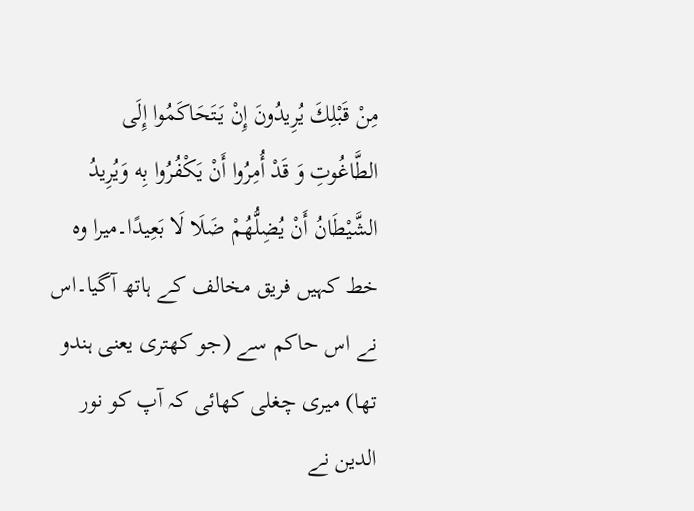مِنْ قَبْلِكَ يُرِيدُونَ إِنْ يَتَحَاكَمُوا إِلَى الطَّاغُوتِ وَ قَدْ أُمِرُوا أَنْ يَكْفُرُوا بِه وَيُرِيدُ الشَّيْطَانُ أَنْ يُضِلُّهُمْ ضَلَا لَا بَعِيدًا۔میرا وہ خط کہیں فریق مخالف کے ہاتھ آگیا۔اس نے اس حاکم سے (جو کھتری یعنی ہندو تھا) میری چغلی کھائی کہ آپ کو نور الدین نے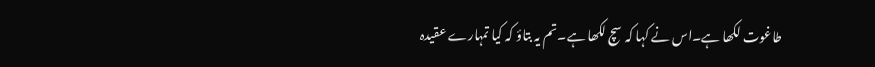طاغوت لکھا ہے۔اس نے کہا کہ سچ لکھا ہے۔تم یہ بتاؤ کہ کیا تمہارے عقیدہ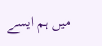میں ہم ایسے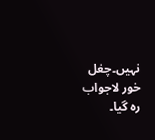نہیں۔چغل خور لاجواب رہ گیا۔